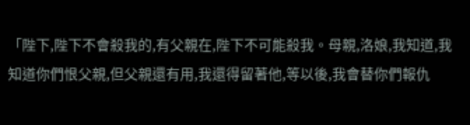「陛下,陛下不會殺我的,有父親在,陛下不可能殺我。母親,洛娘,我知道,我知道你們恨父親,但父親還有用,我還得留著他,等以後,我會替你們報仇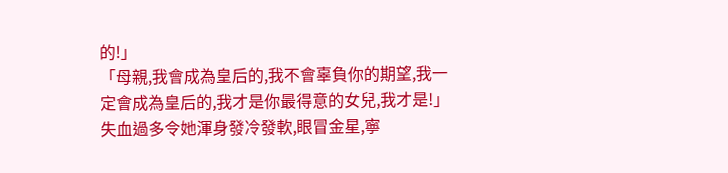的!」
「母親,我會成為皇后的,我不會辜負你的期望,我一定會成為皇后的,我才是你最得意的女兒,我才是!」
失血過多令她渾身發冷發軟,眼冒金星,寧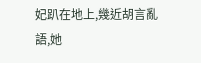妃趴在地上,幾近胡言亂語,她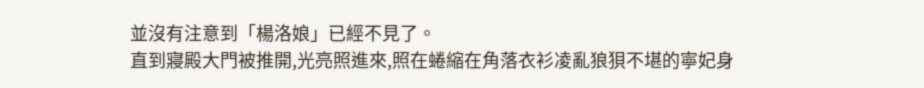並沒有注意到「楊洛娘」已經不見了。
直到寢殿大門被推開,光亮照進來,照在蜷縮在角落衣衫凌亂狼狽不堪的寧妃身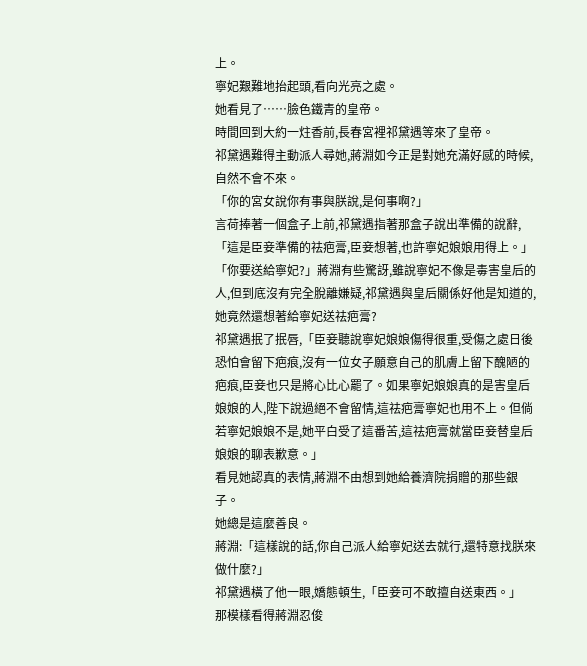上。
寧妃艱難地抬起頭,看向光亮之處。
她看見了……臉色鐵青的皇帝。
時間回到大約一炷香前,長春宮裡祁黛遇等來了皇帝。
祁黛遇難得主動派人尋她,蔣淵如今正是對她充滿好感的時候,自然不會不來。
「你的宮女說你有事與朕說,是何事啊?」
言荷捧著一個盒子上前,祁黛遇指著那盒子說出準備的說辭,「這是臣妾準備的祛疤膏,臣妾想著,也許寧妃娘娘用得上。」
「你要送給寧妃?」蔣淵有些驚訝,雖說寧妃不像是毒害皇后的人,但到底沒有完全脫離嫌疑,祁黛遇與皇后關係好他是知道的,她竟然還想著給寧妃送祛疤膏?
祁黛遇抿了抿唇,「臣妾聽說寧妃娘娘傷得很重,受傷之處日後恐怕會留下疤痕,沒有一位女子願意自己的肌膚上留下醜陋的疤痕,臣妾也只是將心比心罷了。如果寧妃娘娘真的是害皇后娘娘的人,陛下說過絕不會留情,這祛疤膏寧妃也用不上。但倘若寧妃娘娘不是,她平白受了這番苦,這祛疤膏就當臣妾替皇后娘娘的聊表歉意。」
看見她認真的表情,蔣淵不由想到她給養濟院捐贈的那些銀子。
她總是這麼善良。
蔣淵:「這樣說的話,你自己派人給寧妃送去就行,還特意找朕來做什麼?」
祁黛遇橫了他一眼,嬌態頓生,「臣妾可不敢擅自送東西。」
那模樣看得蔣淵忍俊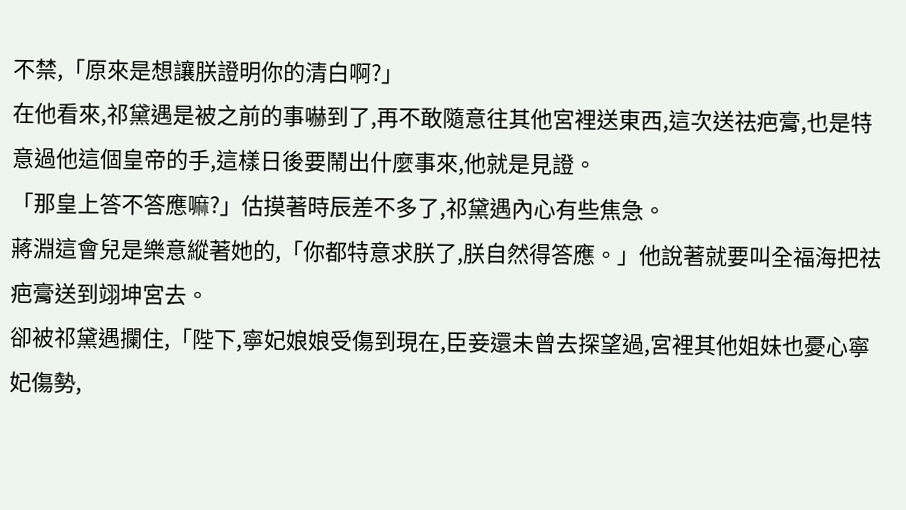不禁,「原來是想讓朕證明你的清白啊?」
在他看來,祁黛遇是被之前的事嚇到了,再不敢隨意往其他宮裡送東西,這次送祛疤膏,也是特意過他這個皇帝的手,這樣日後要鬧出什麼事來,他就是見證。
「那皇上答不答應嘛?」估摸著時辰差不多了,祁黛遇內心有些焦急。
蔣淵這會兒是樂意縱著她的,「你都特意求朕了,朕自然得答應。」他說著就要叫全福海把祛疤膏送到翊坤宮去。
卻被祁黛遇攔住,「陛下,寧妃娘娘受傷到現在,臣妾還未曾去探望過,宮裡其他姐妹也憂心寧妃傷勢,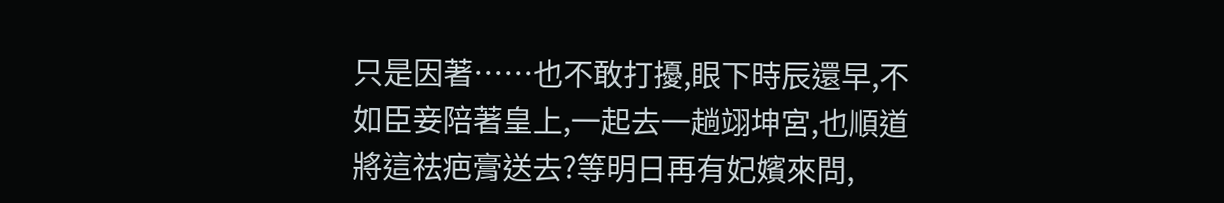只是因著……也不敢打擾,眼下時辰還早,不如臣妾陪著皇上,一起去一趟翊坤宮,也順道將這祛疤膏送去?等明日再有妃嬪來問,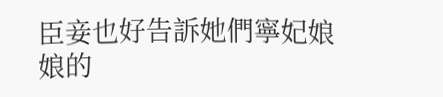臣妾也好告訴她們寧妃娘娘的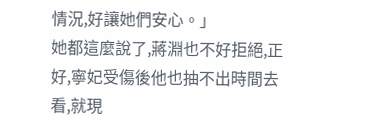情況,好讓她們安心。」
她都這麼說了,蔣淵也不好拒絕,正好,寧妃受傷後他也抽不出時間去看,就現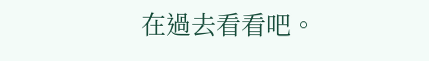在過去看看吧。